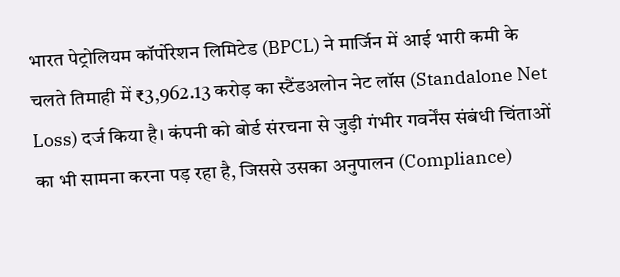भारत पेट्रोलियम कॉर्पोरेशन लिमिटेड (BPCL) ने मार्जिन में आई भारी कमी के चलते तिमाही में ₹3,962.13 करोड़ का स्टैंडअलोन नेट लॉस (Standalone Net Loss) दर्ज किया है। कंपनी को बोर्ड संरचना से जुड़ी गंभीर गवर्नेंस संबंधी चिंताओं का भी सामना करना पड़ रहा है, जिससे उसका अनुपालन (Compliance)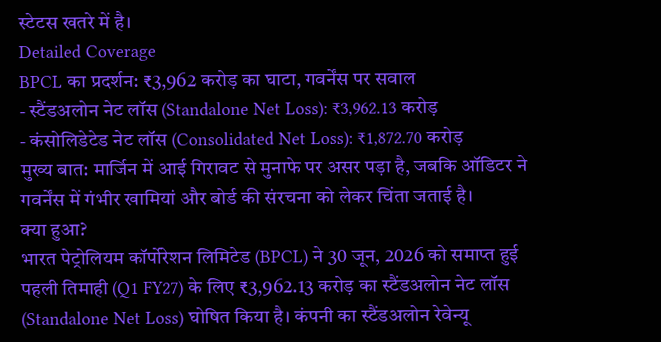स्टेटस खतरे में है।
Detailed Coverage
BPCL का प्रदर्शन: ₹3,962 करोड़ का घाटा, गवर्नेंस पर सवाल
- स्टैंडअलोन नेट लॉस (Standalone Net Loss): ₹3,962.13 करोड़
- कंसोलिडेटेड नेट लॉस (Consolidated Net Loss): ₹1,872.70 करोड़
मुख्य बात: मार्जिन में आई गिरावट से मुनाफे पर असर पड़ा है, जबकि ऑडिटर ने गवर्नेंस में गंभीर खामियां और बोर्ड की संरचना को लेकर चिंता जताई है।
क्या हुआ?
भारत पेट्रोलियम कॉर्पोरेशन लिमिटेड (BPCL) ने 30 जून, 2026 को समाप्त हुई पहली तिमाही (Q1 FY27) के लिए ₹3,962.13 करोड़ का स्टैंडअलोन नेट लॉस (Standalone Net Loss) घोषित किया है। कंपनी का स्टैंडअलोन रेवेन्यू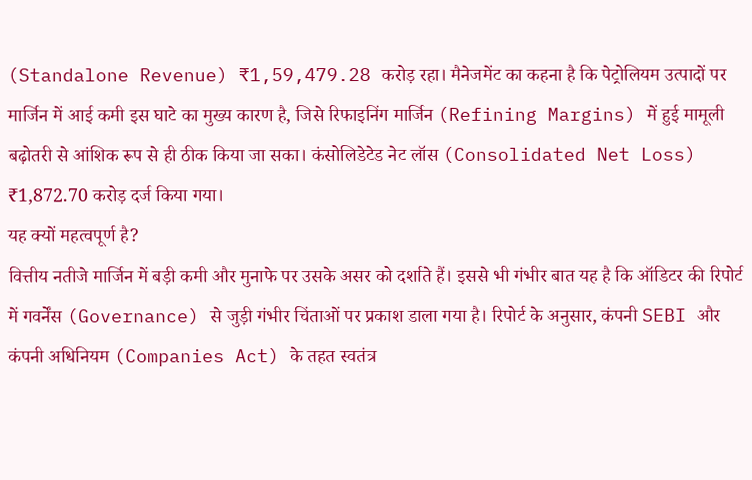(Standalone Revenue) ₹1,59,479.28 करोड़ रहा। मैनेजमेंट का कहना है कि पेट्रोलियम उत्पादों पर मार्जिन में आई कमी इस घाटे का मुख्य कारण है, जिसे रिफाइनिंग मार्जिन (Refining Margins) में हुई मामूली बढ़ोतरी से आंशिक रूप से ही ठीक किया जा सका। कंसोलिडेटेड नेट लॉस (Consolidated Net Loss) ₹1,872.70 करोड़ दर्ज किया गया।
यह क्यों महत्वपूर्ण है?
वित्तीय नतीजे मार्जिन में बड़ी कमी और मुनाफे पर उसके असर को दर्शाते हैं। इससे भी गंभीर बात यह है कि ऑडिटर की रिपोर्ट में गवर्नेंस (Governance) से जुड़ी गंभीर चिंताओं पर प्रकाश डाला गया है। रिपोर्ट के अनुसार, कंपनी SEBI और कंपनी अधिनियम (Companies Act) के तहत स्वतंत्र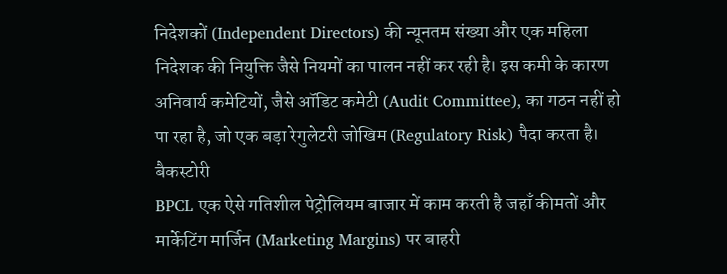निदेशकों (Independent Directors) की न्यूनतम संख्या और एक महिला निदेशक की नियुक्ति जैसे नियमों का पालन नहीं कर रही है। इस कमी के कारण अनिवार्य कमेटियों, जैसे ऑडिट कमेटी (Audit Committee), का गठन नहीं हो पा रहा है, जो एक बड़ा रेगुलेटरी जोखिम (Regulatory Risk) पैदा करता है।
बैकस्टोरी
BPCL एक ऐसे गतिशील पेट्रोलियम बाजार में काम करती है जहाँ कीमतों और मार्केटिंग मार्जिन (Marketing Margins) पर बाहरी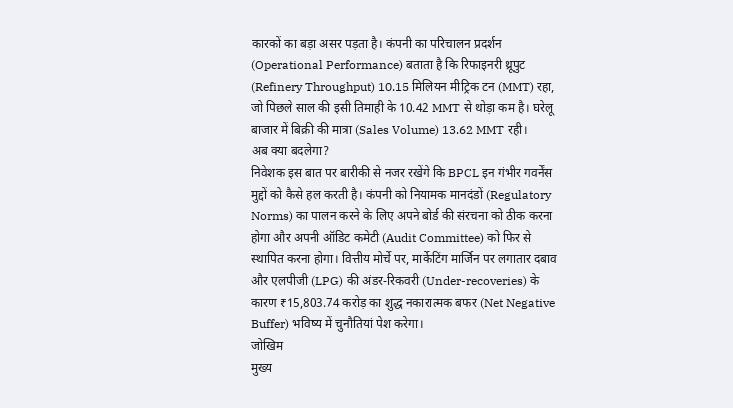कारकों का बड़ा असर पड़ता है। कंपनी का परिचालन प्रदर्शन (Operational Performance) बताता है कि रिफाइनरी थ्रूपुट (Refinery Throughput) 10.15 मिलियन मीट्रिक टन (MMT) रहा, जो पिछले साल की इसी तिमाही के 10.42 MMT से थोड़ा कम है। घरेलू बाजार में बिक्री की मात्रा (Sales Volume) 13.62 MMT रही।
अब क्या बदलेगा?
निवेशक इस बात पर बारीकी से नजर रखेंगे कि BPCL इन गंभीर गवर्नेंस मुद्दों को कैसे हल करती है। कंपनी को नियामक मानदंडों (Regulatory Norms) का पालन करने के लिए अपने बोर्ड की संरचना को ठीक करना होगा और अपनी ऑडिट कमेटी (Audit Committee) को फिर से स्थापित करना होगा। वित्तीय मोर्चे पर, मार्केटिंग मार्जिन पर लगातार दबाव और एलपीजी (LPG) की अंडर-रिकवरी (Under-recoveries) के कारण ₹15,803.74 करोड़ का शुद्ध नकारात्मक बफर (Net Negative Buffer) भविष्य में चुनौतियां पेश करेगा।
जोखिम
मुख्य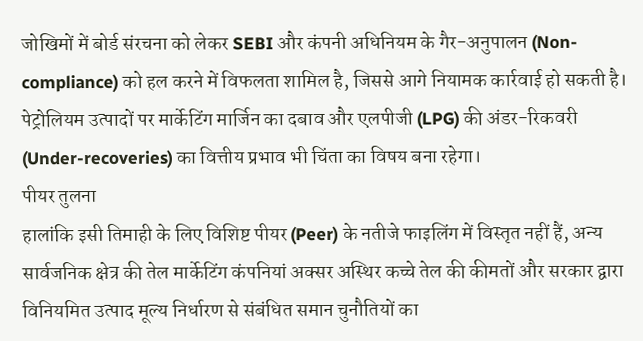जोखिमों में बोर्ड संरचना को लेकर SEBI और कंपनी अधिनियम के गैर-अनुपालन (Non-compliance) को हल करने में विफलता शामिल है, जिससे आगे नियामक कार्रवाई हो सकती है। पेट्रोलियम उत्पादों पर मार्केटिंग मार्जिन का दबाव और एलपीजी (LPG) की अंडर-रिकवरी (Under-recoveries) का वित्तीय प्रभाव भी चिंता का विषय बना रहेगा।
पीयर तुलना
हालांकि इसी तिमाही के लिए विशिष्ट पीयर (Peer) के नतीजे फाइलिंग में विस्तृत नहीं हैं, अन्य सार्वजनिक क्षेत्र की तेल मार्केटिंग कंपनियां अक्सर अस्थिर कच्चे तेल की कीमतों और सरकार द्वारा विनियमित उत्पाद मूल्य निर्धारण से संबंधित समान चुनौतियों का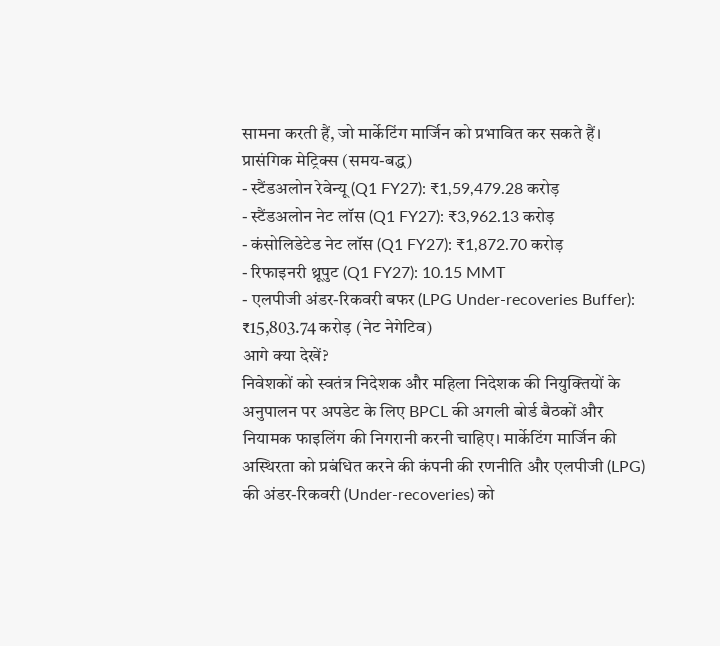सामना करती हैं, जो मार्केटिंग मार्जिन को प्रभावित कर सकते हैं।
प्रासंगिक मेट्रिक्स (समय-बद्ध)
- स्टैंडअलोन रेवेन्यू (Q1 FY27): ₹1,59,479.28 करोड़
- स्टैंडअलोन नेट लॉस (Q1 FY27): ₹3,962.13 करोड़
- कंसोलिडेटेड नेट लॉस (Q1 FY27): ₹1,872.70 करोड़
- रिफाइनरी थ्रूपुट (Q1 FY27): 10.15 MMT
- एलपीजी अंडर-रिकवरी बफर (LPG Under-recoveries Buffer): ₹15,803.74 करोड़ (नेट नेगेटिव)
आगे क्या देखें?
निवेशकों को स्वतंत्र निदेशक और महिला निदेशक की नियुक्तियों के अनुपालन पर अपडेट के लिए BPCL की अगली बोर्ड बैठकों और नियामक फाइलिंग की निगरानी करनी चाहिए। मार्केटिंग मार्जिन की अस्थिरता को प्रबंधित करने की कंपनी की रणनीति और एलपीजी (LPG) की अंडर-रिकवरी (Under-recoveries) को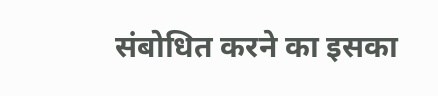संबोधित करने का इसका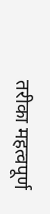तरीका महत्वपूर्ण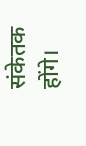संकेतक होंगे।